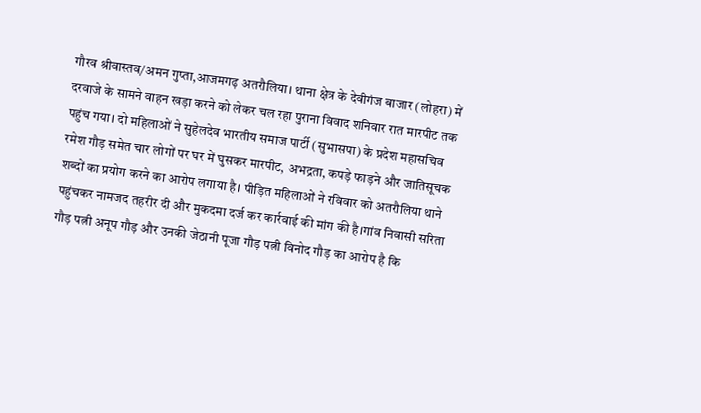गौरव श्रीवास्तव/अमन गुप्ता,आजमगढ़ अतरौलिया। थाना क्षेत्र के देवीगंज बाजार (लोहरा) में दरवाजे के सामने वाहन खड़ा करने को लेकर चल रहा पुराना विवाद शनिवार रात मारपीट तक पहुंच गया। दो महिलाओं ने सुहेलदेव भारतीय समाज पार्टी (सुभासपा) के प्रदेश महासचिव रमेश गौड़ समेत चार लोगों पर घर में घुसकर मारपीट, अभद्रता, कपड़े फाड़ने और जातिसूचक शब्दों का प्रयोग करने का आरोप लगाया है। पीड़ित महिलाओं ने रविवार को अतरौलिया थाने पहुंचकर नामजद तहरीर दी और मुकदमा दर्ज कर कार्रवाई की मांग की है।गांव निवासी सरिता गौड़ पत्नी अनूप गौड़ और उनकी जेठानी पूजा गौड़ पत्नी विनोद गौड़ का आरोप है कि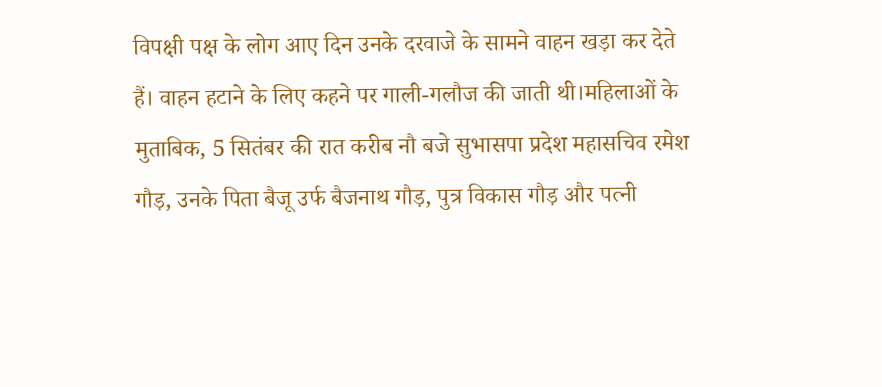विपक्षी पक्ष के लोग आए दिन उनके दरवाजे के सामने वाहन खड़ा कर देते हैं। वाहन हटाने के लिए कहने पर गाली-गलौज की जाती थी।महिलाओं के मुताबिक, 5 सितंबर की रात करीब नौ बजे सुभासपा प्रदेश महासचिव रमेश गौड़, उनके पिता बैजू उर्फ बैजनाथ गौड़, पुत्र विकास गौड़ और पत्नी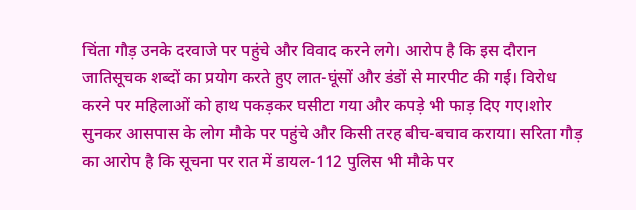चिंता गौड़ उनके दरवाजे पर पहुंचे और विवाद करने लगे। आरोप है कि इस दौरान जातिसूचक शब्दों का प्रयोग करते हुए लात-घूंसों और डंडों से मारपीट की गई। विरोध करने पर महिलाओं को हाथ पकड़कर घसीटा गया और कपड़े भी फाड़ दिए गए।शोर सुनकर आसपास के लोग मौके पर पहुंचे और किसी तरह बीच-बचाव कराया। सरिता गौड़ का आरोप है कि सूचना पर रात में डायल-112 पुलिस भी मौके पर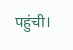पहुंची।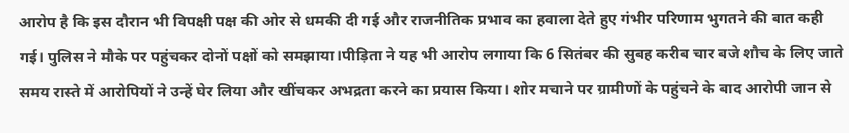आरोप है कि इस दौरान भी विपक्षी पक्ष की ओर से धमकी दी गई और राजनीतिक प्रभाव का हवाला देते हुए गंभीर परिणाम भुगतने की बात कही गई। पुलिस ने मौके पर पहुंचकर दोनों पक्षों को समझाया।पीड़िता ने यह भी आरोप लगाया कि 6 सितंबर की सुबह करीब चार बजे शौच के लिए जाते समय रास्ते में आरोपियों ने उन्हें घेर लिया और खींचकर अभद्रता करने का प्रयास किया। शोर मचाने पर ग्रामीणों के पहुंचने के बाद आरोपी जान से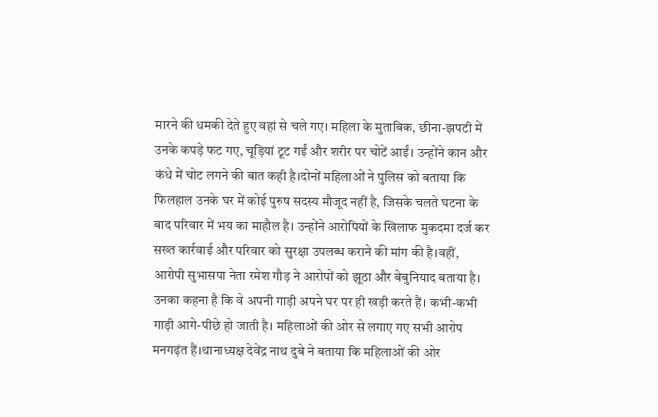मारने की धमकी देते हुए वहां से चले गए। महिला के मुताबिक, छीना-झपटी में उनके कपड़े फट गए, चूड़ियां टूट गईं और शरीर पर चोटें आईं। उन्होंने कान और कंधे में चोट लगने की बात कही है।दोनों महिलाओं ने पुलिस को बताया कि फिलहाल उनके घर में कोई पुरुष सदस्य मौजूद नहीं है, जिसके चलते घटना के बाद परिवार में भय का माहौल है। उन्होंने आरोपियों के खिलाफ मुकदमा दर्ज कर सख्त कार्रवाई और परिवार को सुरक्षा उपलब्ध कराने की मांग की है।वहीं, आरोपी सुभासपा नेता रमेश गौड़ ने आरोपों को झूठा और बेबुनियाद बताया है। उनका कहना है कि वे अपनी गाड़ी अपने घर पर ही खड़ी करते हैं। कभी-कभी गाड़ी आगे-पीछे हो जाती है। महिलाओं की ओर से लगाए गए सभी आरोप मनगढ़ंत हैं।थानाध्यक्ष देवेंद्र नाथ दुबे ने बताया कि महिलाओं की ओर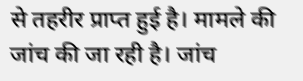से तहरीर प्राप्त हुई है। मामले की जांच की जा रही है। जांच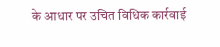के आधार पर उचित विधिक कार्रवाई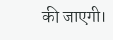की जाएगी।